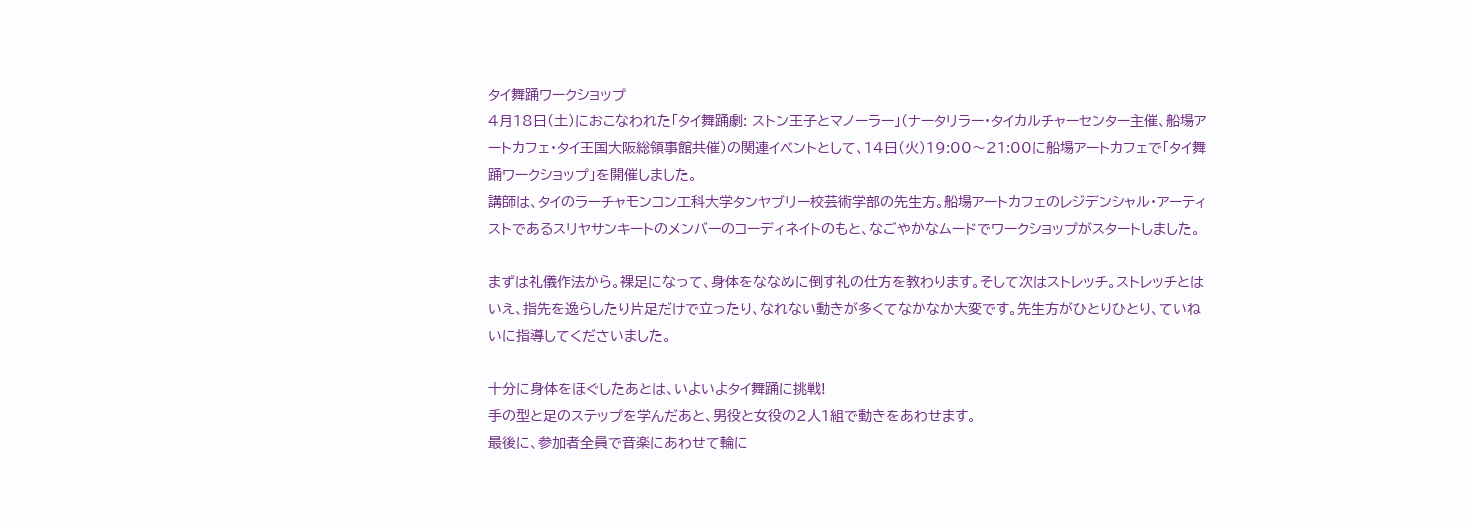タイ舞踊ワークショップ
4月18日(土)におこなわれた「タイ舞踊劇: ストン王子とマノーラー」(ナータリラー・タイカルチャーセンター主催、船場アートカフェ・タイ王国大阪総領事館共催)の関連イベントとして、14日(火)19:00〜21:00に船場アートカフェで「タイ舞踊ワークショップ」を開催しました。
講師は、タイのラーチャモンコン工科大学タンヤブリー校芸術学部の先生方。船場アートカフェのレジデンシャル・アーティストであるスリヤサンキートのメンバーのコーディネイトのもと、なごやかなムードでワークショップがスタートしました。

まずは礼儀作法から。裸足になって、身体をななめに倒す礼の仕方を教わります。そして次はストレッチ。ストレッチとはいえ、指先を逸らしたり片足だけで立ったり、なれない動きが多くてなかなか大変です。先生方がひとりひとり、ていねいに指導してくださいました。

十分に身体をほぐしたあとは、いよいよタイ舞踊に挑戦!
手の型と足のステップを学んだあと、男役と女役の2人1組で動きをあわせます。
最後に、参加者全員で音楽にあわせて輪に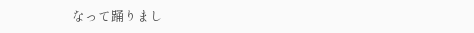なって踊りまし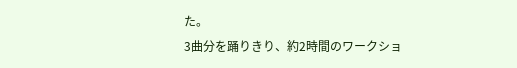た。
3曲分を踊りきり、約2時間のワークショ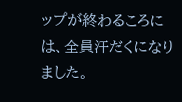ップが終わるころには、全員汗だくになりました。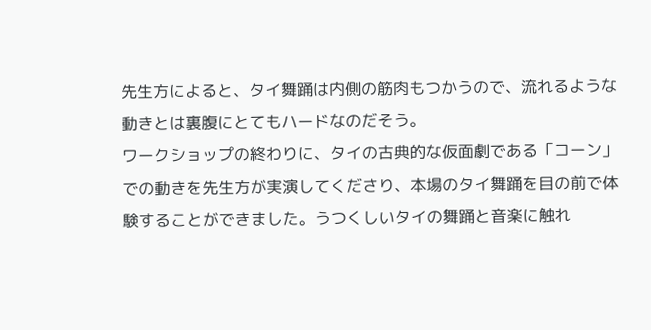先生方によると、タイ舞踊は内側の筋肉もつかうので、流れるような動きとは裏腹にとてもハードなのだそう。
ワークショップの終わりに、タイの古典的な仮面劇である「コーン」での動きを先生方が実演してくださり、本場のタイ舞踊を目の前で体験することができました。うつくしいタイの舞踊と音楽に触れ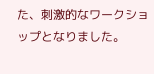た、刺激的なワークショップとなりました。